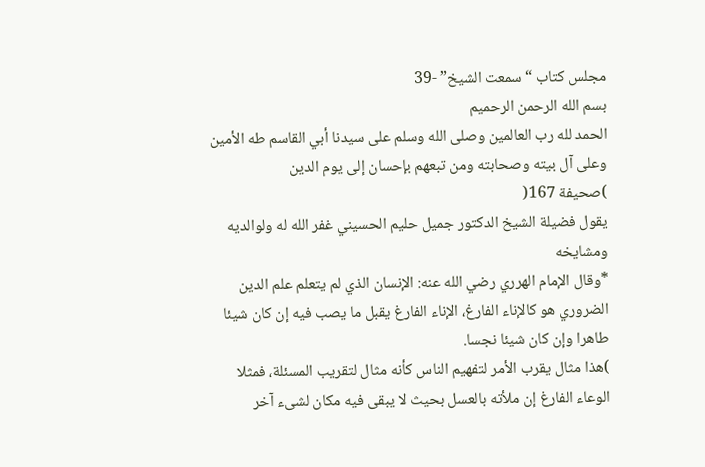مجلس كتاب “سمعت الشيخ” -39
بسم الله الرحمن الرحميم
الحمد لله رب العالمين وصلى الله وسلم على سيدنا أبي القاسم طه الأمين وعلى آل بيته وصحابته ومن تبعهم بإحسان إلى يوم الدين
)صحيفة 167(
يقول فضيلة الشيخ الدكتور جميل حليم الحسيني غفر الله له ولوالديه ومشايخه
*وقال الإمام الهرري رضي الله عنه: الإنسان الذي لم يتعلم علم الدين الضروري هو كالإناء الفارغ، الإناء الفارغ يقبل ما يصب فيه إن كان شيئا طاهرا وإن كان شيئا نجسا.
)هذا مثال يقرب الأمر لتفهيم الناس كأنه مثال لتقريب المسئلة، فمثلا الوعاء الفارغ إن ملأته بالعسل بحيث لا يبقى فيه مكان لشىء آخر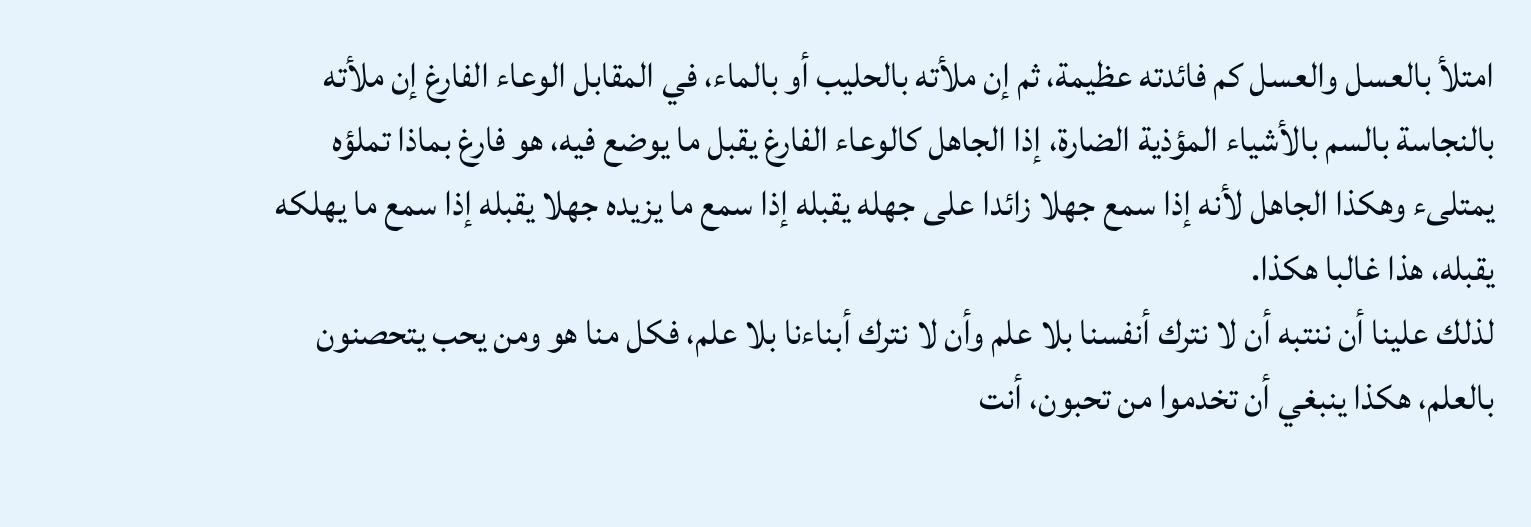امتلأ بالعسل والعسل كم فائدته عظيمة، ثم إن ملأته بالحليب أو بالماء، في المقابل الوعاء الفارغ إن ملأته بالنجاسة بالسم بالأشياء المؤذية الضارة، إذا الجاهل كالوعاء الفارغ يقبل ما يوضع فيه، هو فارغ بماذا تملؤه يمتلىء وهكذا الجاهل لأنه إذا سمع جهلا زائدا على جهله يقبله إذا سمع ما يزيده جهلا يقبله إذا سمع ما يهلكه يقبله، هذا غالبا هكذا.
لذلك علينا أن ننتبه أن لا نترك أنفسنا بلا علم وأن لا نترك أبناءنا بلا علم، فكل منا هو ومن يحب يتحصنون بالعلم، هكذا ينبغي أن تخدموا من تحبون، أنت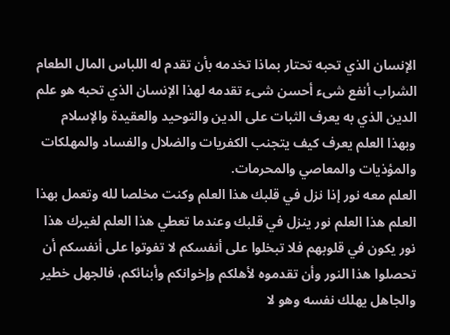الإنسان الذي تحبه تحتار بماذا تخدمه بأن تقدم له اللباس المال الطعام الشراب أنفع شىء أحسن شىء تقدمه لهذا الإنسان الذي تحبه هو علم الدين الذي به يعرف الثبات على الدين والتوحيد والعقيدة والإسلام وبهذا العلم يعرف كيف يتجنب الكفريات والضلال والفساد والمهلكات والمؤذيات والمعاصي والمحرمات.
العلم معه نور إذا نزل في قلبك هذا العلم وكنت مخلصا لله وتعمل بهذا العلم هذا العلم نور ينزل في قلبك وعندما تعطي هذا العلم لغيرك هذا نور يكون في قلوبهم فلا تبخلوا على أنفسكم لا تفوتوا على أنفسكم أن تحصلوا هذا النور وأن تقدموه لأهلكم وإخوانكم وأبنائكم، فالجهل خطير والجاهل يهلك نفسه وهو لا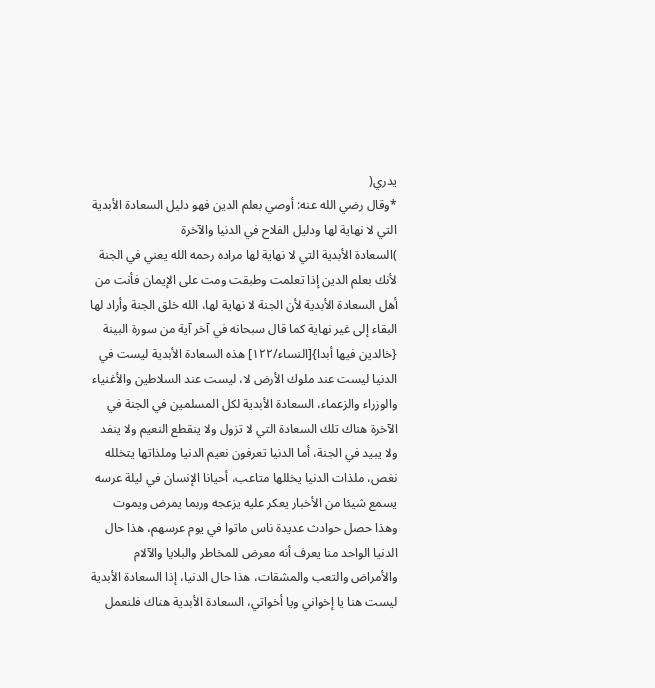يدري(
*وقال رضي الله عنه: أوصي بعلم الدين فهو دليل السعادة الأبدية التي لا نهاية لها ودليل الفلاح في الدنيا والآخرة
)السعادة الأبدية التي لا نهاية لها مراده رحمه الله يعني في الجنة لأنك بعلم الدين إذا تعلمت وطبقت ومت على الإيمان فأنت من أهل السعادة الأبدية لأن الجنة لا نهاية لها، الله خلق الجنة وأراد لها البقاء إلى غير نهاية كما قال سبحانه في آخر آية من سورة البينة {خالدين فيها أبدا}[النساء/١٢٢] هذه السعادة الأبدية ليست في الدنيا ليست عند ملوك الأرض لا، ليست عند السلاطين والأغنياء والوزراء والزعماء، السعادة الأبدية لكل المسلمين في الجنة في الآخرة هناك تلك السعادة التي لا تزول ولا ينقطع النعيم ولا ينفد ولا يبيد في الجنة، أما الدنيا تعرفون نعيم الدنيا وملذاتها يتخلله نغص، ملذات الدنيا يخللها متاعب، أحيانا الإنسان في ليلة عرسه يسمع شيئا من الأخبار يعكر عليه يزعجه وربما يمرض ويموت وهذا حصل حوادث عديدة ناس ماتوا في يوم عرسهم، هذا حال الدنيا الواحد منا يعرف أنه معرض للمخاطر والبلايا والآلام والأمراض والتعب والمشقات، هذا حال الدنيا، إذا السعادة الأبدية ليست هنا يا إخواني ويا أخواتي، السعادة الأبدية هناك فلنعمل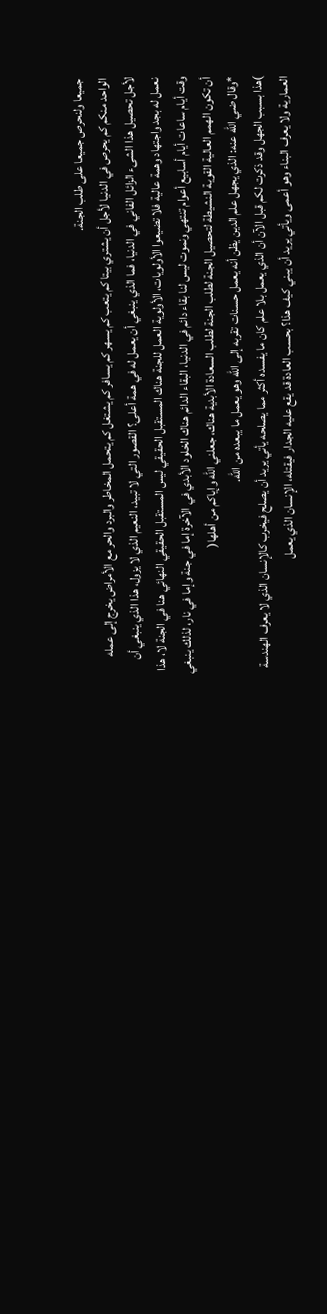جميعا ولنحرص جميعا على طلب الجنة.
الواحد منكم كم يحرص في الدنيا لأجل أن يشتري بيتا كم يتعب كم يسهر كم يسافر كم يشتغل كم يتحمل المخاطر والبرد والحر مع الأمراض يخرج إلى عمله لأجل تحصيل هذا الشىء الزائل الفاني في الدنيا، فما الذي ينبغي أن يعمل له في همة أعلى؟ القصور التي لا تبيد، النعيم الذي لا يزول، هذا الذي ينبغي أن نعمل له بجد واجتهاد وهمة عالية فلا تضيعوا الأولويات، الأولوية العمل للجنة هناك المستقبل الحقيقي ليس المستقبل الحقيقي النهائي هنا في الجنة لا، هذا وقت أيام ساعات أيام أسابيع أعوام تنتهي ونموت ليس لنا بقاء دائم في الدنيا، البقاء الدائم هناك الخلود الأبدي في الآخرة إما في جنة وإما في نار، لذلك ينبغي أن تكون الهمم العالية القوية النشيطة لتحصيل الجنة لطلب الجنة لطلب السعادة الأبدية هناك، جعلني الله وإياكم من أهلها(
*وقال ضي الله عنه: الذي يجهل علم الدين يظن أنه يعمل حسنات تقربه إلى الله وهو يعمل ما يبعده من الله.
)هذا بسبب الجهل وقد ذكرت لكم قبل الآن أن الذي يعمل بلا علم كان ما يفسده أكثر مما يصلحه يأتي يريد أن يصلح فيخرب كالإنسان الذي لا يعرف الهندسة العمارية ولا يعرف البناء وهو أعمى ويأتي يريد أن يبني كيف هذا؟ بحسب العادة قد يقع عليه الجدار فيقتله، الإنسان الذي يعمل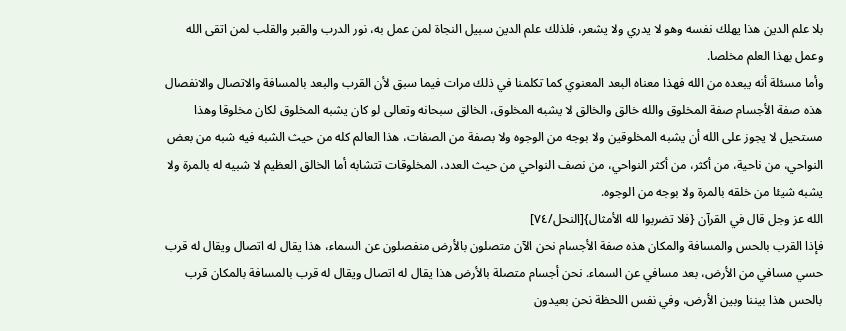بلا علم الدين هذا يهلك نفسه وهو لا يدري ولا يشعر، فلذلك علم الدين سبيل النجاة لمن عمل به، نور الدرب والقبر والقلب لمن اتقى الله وعمل بهذا العلم مخلصا.
وأما مسئلة أنه يبعده من الله فهذا معناه البعد المعنوي كما تكلمنا في ذلك مرات فيما سبق لأن القرب والبعد بالمسافة والاتصال والانفصال هذه صفة الأجسام صفة المخلوق والله خالق والخالق لا يشبه المخلوق، الخالق سبحانه وتعالى لو كان يشبه المخلوق لكان مخلوقا وهذا مستحيل لا يجوز على الله أن يشبه المخلوقين ولا بوجه من الوجوه ولا بصفة من الصفات، هذا العالم كله من حيث الشبه فيه شبه من بعض النواحي، من ناحية، من أكثر، من أكثر النواحي، من نصف النواحي من حيث العدد، المخلوقات تتشابه أما الخالق العظيم لا شبيه له بالمرة ولا يشبه شيئا من خلقه بالمرة ولا بوجه من الوجوه.
الله عز وجل قال في القرآن {فلا تضربوا لله الأمثال}[النحل/٧٤]
فإذا القرب بالحس والمسافة والمكان هذه صفة الأجسام نحن الآن متصلون بالأرض منفصلون عن السماء، هذا يقال له اتصال ويقال له قرب حسي مسافي من الأرض، بعد مسافي عن السماء. نحن أجسام متصلة بالأرض هذا يقال له اتصال ويقال له قرب بالمسافة بالمكان قرب بالحس هذا بيننا وبين الأرض، وفي نفس اللحظة نحن بعيدون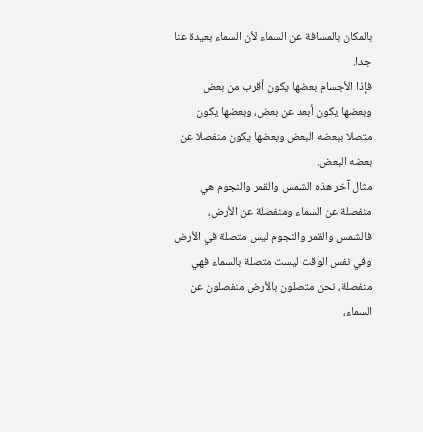بالمكان بالمسافة عن السماء لأن السماء بعيدة عنا جدا.
فإذا الأجسام بعضها يكون أقرب من بعض وبعضها يكون أبعد عن بعض، وبعضها يكون متصلا ببعضه البعض وبعضها يكون منفصلا عن بعضه البعض.
مثال آخر هذه الشمس والقمر والنجوم هي منفصلة عن السماء ومنفصلة عن الأرض، فالشمس والقمر والنجوم ليس متصلة في الأرض وفي نفس الوقت ليست متصلة بالسماء فهي منفصلة، نحن متصلون بالأرض منفصلون عن السماء،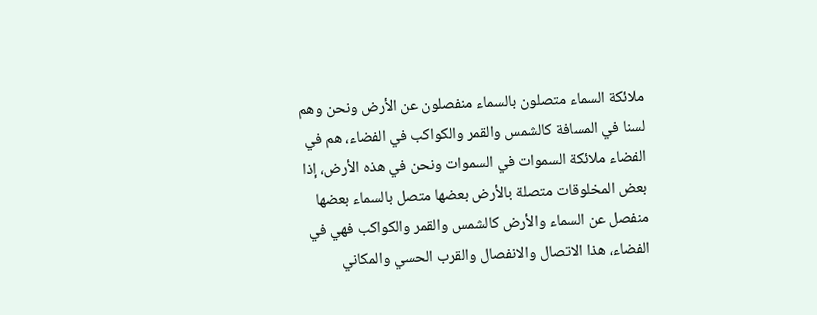ملائكة السماء متصلون بالسماء منفصلون عن الأرض ونحن وهم لسنا في المسافة كالشمس والقمر والكواكب في الفضاء، هم في الفضاء ملائكة السموات في السموات ونحن في هذه الأرض، إذا بعض المخلوقات متصلة بالأرض بعضها متصل بالسماء بعضها منفصل عن السماء والأرض كالشمس والقمر والكواكب فهي في الفضاء، هذا الاتصال والانفصال والقرب الحسي والمكاني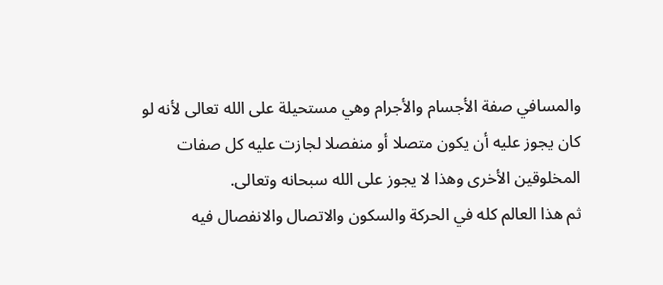والمسافي صفة الأجسام والأجرام وهي مستحيلة على الله تعالى لأنه لو كان يجوز عليه أن يكون متصلا أو منفصلا لجازت عليه كل صفات المخلوقين الأخرى وهذا لا يجوز على الله سبحانه وتعالى.
ثم هذا العالم كله في الحركة والسكون والاتصال والانفصال فيه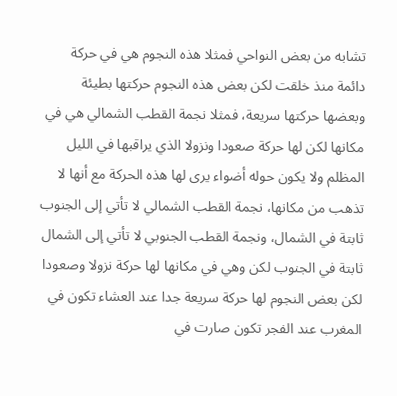تشابه من بعض النواحي فمثلا هذه النجوم هي في حركة دائمة منذ خلقت لكن بعض هذه النجوم حركتها بطيئة وبعضها حركتها سريعة، فمثلا نجمة القطب الشمالي هي في مكانها لكن لها حركة صعودا ونزولا الذي يراقبها في الليل المظلم ولا يكون حوله أضواء يرى لها هذه الحركة مع أنها لا تذهب من مكانها، نجمة القطب الشمالي لا تأتي إلى الجنوب ثابتة في الشمال، ونجمة القطب الجنوبي لا تأتي إلى الشمال ثابتة في الجنوب لكن وهي في مكانها لها حركة نزولا وصعودا لكن بعض النجوم لها حركة سريعة جدا عند العشاء تكون في المغرب عند الفجر تكون صارت في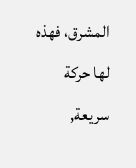المشرق، فهذه لها حركة سريعة,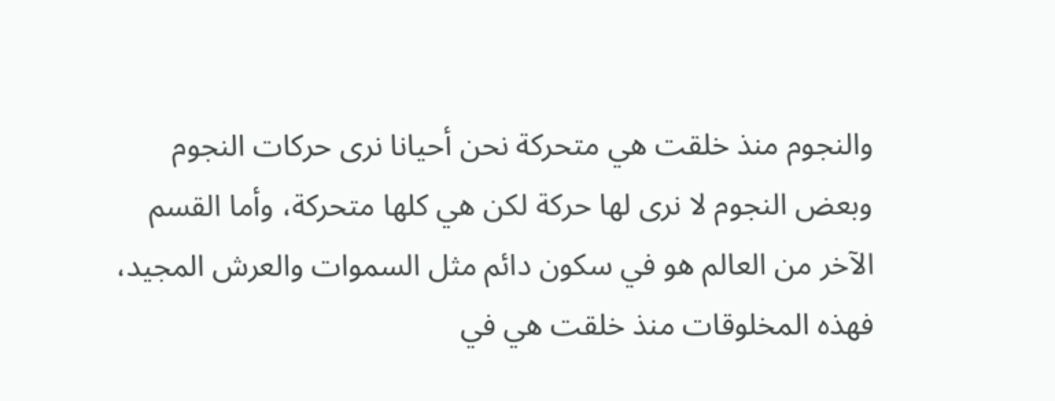والنجوم منذ خلقت هي متحركة نحن أحيانا نرى حركات النجوم وبعض النجوم لا نرى لها حركة لكن هي كلها متحركة، وأما القسم الآخر من العالم هو في سكون دائم مثل السموات والعرش المجيد، فهذه المخلوقات منذ خلقت هي في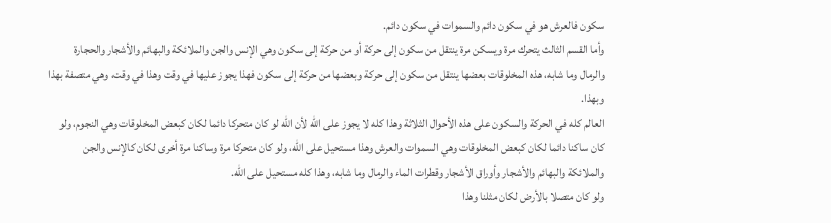سكون فالعرش هو في سكون دائم والسموات في سكون دائم.
وأما القسم الثالث يتحرك مرة ويسكن مرة ينتقل من سكون إلى حركة أو من حركة إلى سكون وهي الإنس والجن والملائكة والبهائم والأشجار والحجارة والرمال وما شابه، هذه المخلوقات بعضها ينتقل من سكون إلى حركة وبعضها من حركة إلى سكون فهذا يجوز عليها في وقت وهذا في وقت، وهي متصفة بهذا وبهذا.
العالم كله في الحركة والسكون على هذه الأحوال الثلاثة وهذا كله لا يجوز على الله لأن الله لو كان متحركا دائما لكان كبعض المخلوقات وهي النجوم، ولو كان ساكنا دائما لكان كبعض المخلوقات وهي السموات والعرش وهذا مستحيل على الله، ولو كان متحركا مرة وساكنا مرة أخرى لكان كالإنس والجن والملائكة والبهائم والأشجار وأوراق الأشجار وقطرات الماء والرمال وما شابه، وهذا كله مستحيل على الله.
ولو كان متصلا بالأرض لكان مثلنا وهذا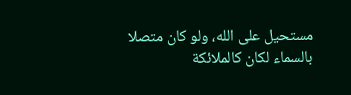مستحيل على الله، ولو كان متصلا بالسماء لكان كالملائكة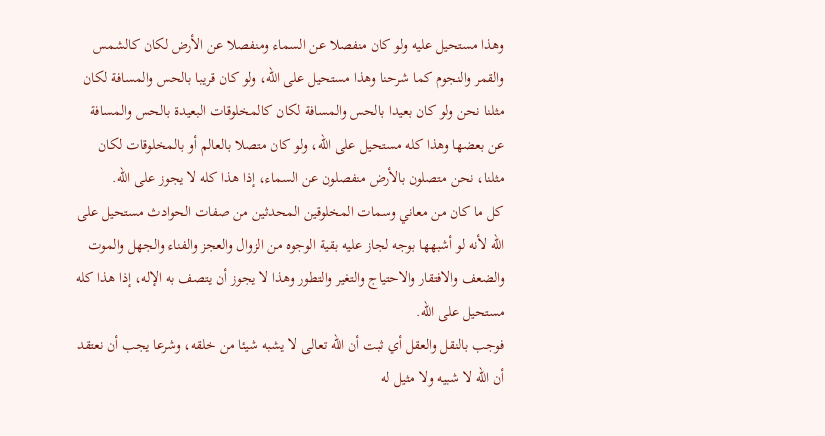وهذا مستحيل عليه ولو كان منفصلا عن السماء ومنفصلا عن الأرض لكان كالشمس والقمر والنجوم كما شرحنا وهذا مستحيل على الله، ولو كان قريبا بالحس والمسافة لكان مثلنا نحن ولو كان بعيدا بالحس والمسافة لكان كالمخلوقات البعيدة بالحس والمسافة عن بعضها وهذا كله مستحيل على الله، ولو كان متصلا بالعالم أو بالمخلوقات لكان مثلنا، نحن متصلون بالأرض منفصلون عن السماء، إذا هذا كله لا يجوز على الله.
كل ما كان من معاني وسمات المخلوقين المحدثين من صفات الحوادث مستحيل على الله لأنه لو أشبهها بوجه لجاز عليه بقية الوجوه من الزوال والعجز والفناء والجهل والموت والضعف والافتقار والاحتياج والتغير والتطور وهذا لا يجوز أن يتصف به الإله، إذا هذا كله مستحيل على الله.
فوجب بالنقل والعقل أي ثبت أن الله تعالى لا يشبه شيئا من خلقه، وشرعا يجب أن نعتقد أن الله لا شبيه ولا مثيل له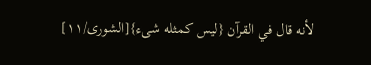لأنه قال في القرآن {ليس كمثله شىء}[الشورى/١١]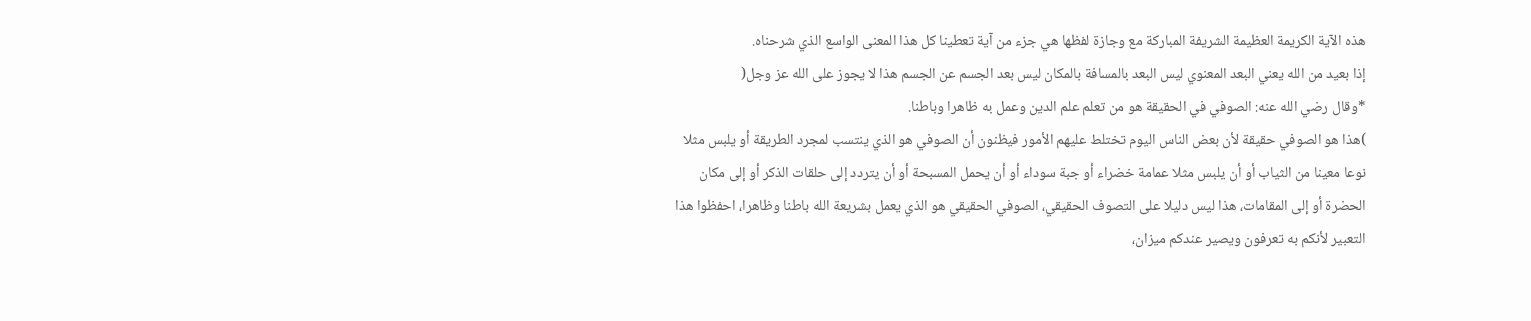هذه الآية الكريمة العظيمة الشريفة المباركة مع وجازة لفظها هي جزء من آية تعطينا كل هذا المعنى الواسع الذي شرحناه.
إذا بعيد من الله يعني البعد المعنوي ليس البعد بالمسافة بالمكان ليس بعد الجسم عن الجسم هذا لا يجوز على الله عز وجل(
*وقال رضي الله عنه: الصوفي في الحقيقة هو من تعلم علم الدين وعمل به ظاهرا وباطنا.
)هذا هو الصوفي حقيقة لأن بعض الناس اليوم تختلط عليهم الأمور فيظنون أن الصوفي هو الذي ينتسب لمجرد الطريقة أو يلبس مثلا نوعا معينا من الثياب أو أن يلبس مثلا عمامة خضراء أو جبة سوداء أو أن يحمل المسبحة أو أن يتردد إلى حلقات الذكر أو إلى مكان الحضرة أو إلى المقامات، هذا ليس دليلا على التصوف الحقيقي، الصوفي الحقيقي هو الذي يعمل بشريعة الله باطنا وظاهرا، احفظوا هذا التعبير لأنكم به تعرفون ويصير عندكم ميزان،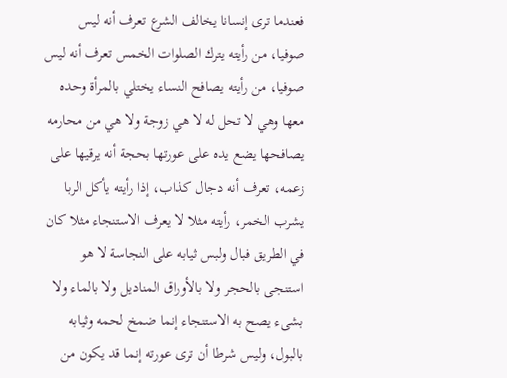فعندما ترى إنسانا يخالف الشرع تعرف أنه ليس صوفيا، من رأيته يترك الصلوات الخمس تعرف أنه ليس صوفيا، من رأيته يصافح النساء يختلي بالمرأة وحده معها وهي لا تحل له لا هي زوجة ولا هي من محارمه يصافحها يضع يده على عورتها بحجة أنه يرقيها على زعمه، تعرف أنه دجال كذاب، إذا رأيته يأكل الربا يشرب الخمر، رأيته مثلا لا يعرف الاستنجاء مثلا كان في الطريق فبال ولبس ثيابه على النجاسة لا هو استنجى بالحجر ولا بالأوراق المناديل ولا بالماء ولا بشىء يصح به الاستنجاء إنما ضمخ لحمه وثيابه بالبول، وليس شرطا أن ترى عورته إنما قد يكون من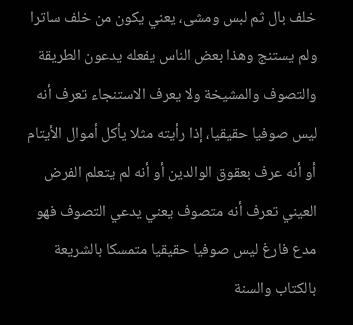خلف بال ثم لبس ومشى، يعني يكون من خلف ساترا ولم يستنج وهذا بعض الناس يفعله يدعون الطريقة والتصوف والمشيخة ولا يعرف الاستنجاء تعرف أنه ليس صوفيا حقيقيا، إذا رأيته مثلا يأكل أموال الأيتام أو أنه عرف بعقوق الوالدين أو أنه لم يتعلم الفرض العيني تعرف أنه متصوف يعني يدعي التصوف فهو مدع فارغ ليس صوفيا حقيقيا متمسكا بالشريعة بالكتاب والسنة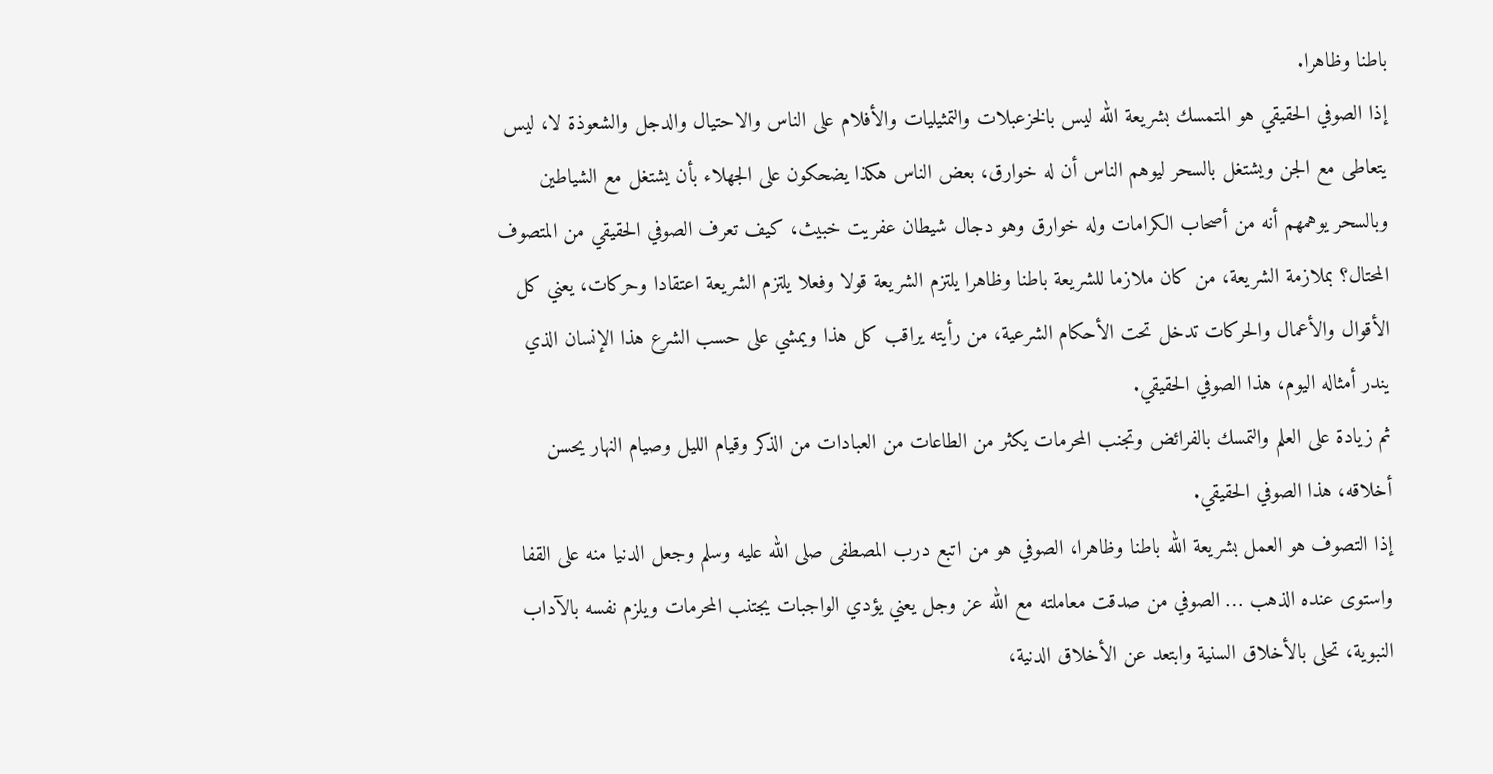باطنا وظاهرا.
إذا الصوفي الحقيقي هو المتمسك بشريعة الله ليس بالخزعبلات والتمثيليات والأفلام على الناس والاحتيال والدجل والشعوذة لا، ليس يتعاطى مع الجن ويشتغل بالسحر ليوهم الناس أن له خوارق، بعض الناس هكذا يضحكون على الجهلاء بأن يشتغل مع الشياطين وبالسحر يوهمهم أنه من أصحاب الكرامات وله خوارق وهو دجال شيطان عفريت خبيث، كيف تعرف الصوفي الحقيقي من المتصوف المحتال؟ بملازمة الشريعة، من كان ملازما للشريعة باطنا وظاهرا يلتزم الشريعة قولا وفعلا يلتزم الشريعة اعتقادا وحركات، يعني كل الأقوال والأعمال والحركات تدخل تحت الأحكام الشرعية، من رأيته يراقب كل هذا ويمشي على حسب الشرع هذا الإنسان الذي يندر أمثاله اليوم، هذا الصوفي الحقيقي.
ثم زيادة على العلم والتمسك بالفرائض وتجنب المحرمات يكثر من الطاعات من العبادات من الذكر وقيام الليل وصيام النهار يحسن أخلاقه، هذا الصوفي الحقيقي.
إذا التصوف هو العمل بشريعة الله باطنا وظاهرا، الصوفي هو من اتبع درب المصطفى صلى الله عليه وسلم وجعل الدنيا منه على القفا واستوى عنده الذهب … الصوفي من صدقت معاملته مع الله عز وجل يعني يؤدي الواجبات يجتنب المحرمات ويلزم نفسه بالآداب النبوية، تحلى بالأخلاق السنية وابتعد عن الأخلاق الدنية،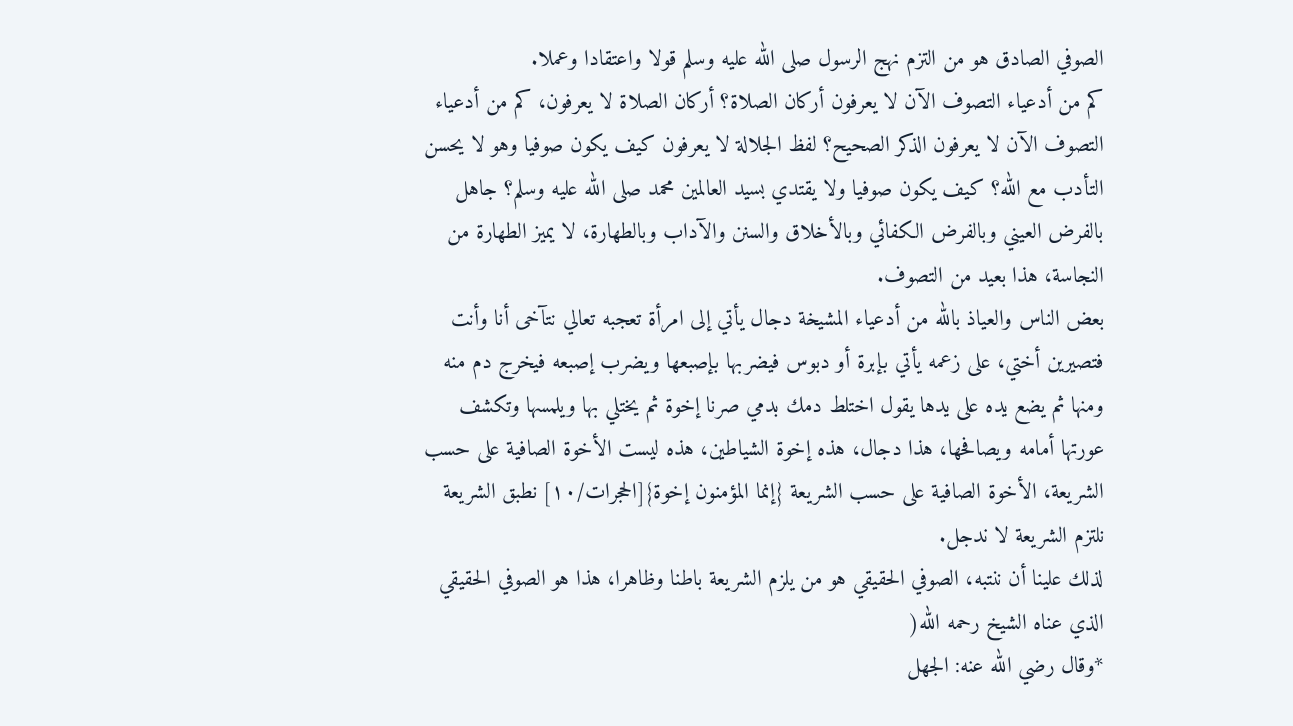الصوفي الصادق هو من التزم نهج الرسول صلى الله عليه وسلم قولا واعتقادا وعملا.
كم من أدعياء التصوف الآن لا يعرفون أركان الصلاة؟ أركان الصلاة لا يعرفون، كم من أدعياء التصوف الآن لا يعرفون الذكر الصحيح؟ لفظ الجلالة لا يعرفون كيف يكون صوفيا وهو لا يحسن التأدب مع الله؟ كيف يكون صوفيا ولا يقتدي بسيد العالمين محمد صلى الله عليه وسلم؟ جاهل بالفرض العيني وبالفرض الكفائي وبالأخلاق والسنن والآداب وبالطهارة، لا يميز الطهارة من النجاسة، هذا بعيد من التصوف.
بعض الناس والعياذ بالله من أدعياء المشيخة دجال يأتي إلى امرأة تعجبه تعالي نتآخى أنا وأنت فتصيرين أختي، على زعمه يأتي بإبرة أو دبوس فيضربها بإصبعها ويضرب إصبعه فيخرج دم منه ومنها ثم يضع يده على يدها يقول اختلط دمك بدمي صرنا إخوة ثم يختلي بها ويلمسها وتكشف عورتها أمامه ويصافحها، هذا دجال، هذه إخوة الشياطين، هذه ليست الأخوة الصافية على حسب الشريعة، الأخوة الصافية على حسب الشريعة {إنما المؤمنون إخوة}[الحجرات/١٠] نطبق الشريعة نلتزم الشريعة لا ندجل.
لذلك علينا أن ننتبه، الصوفي الحقيقي هو من يلزم الشريعة باطنا وظاهرا، هذا هو الصوفي الحقيقي الذي عناه الشيخ رحمه الله(
*وقال رضي الله عنه: الجهل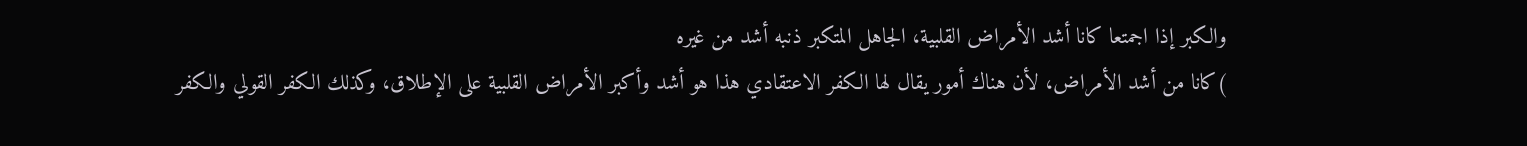والكبر إذا اجمتعا كانا أشد الأمراض القلبية، الجاهل المتكبر ذنبه أشد من غيره
)كانا من أشد الأمراض، لأن هناك أمور يقال لها الكفر الاعتقادي هذا هو أشد وأكبر الأمراض القلبية على الإطلاق، وكذلك الكفر القولي والكفر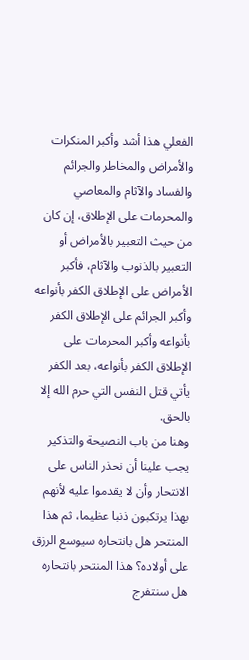الفعلي هذا أشد وأكبر المنكرات والأمراض والمخاطر والجرائم والفساد والآثام والمعاصي والمحرمات على الإطلاق، إن كان من حيث التعبير بالأمراض أو التعبير بالذنوب والآثام، فأكبر الأمراض على الإطلاق الكفر بأنواعه وأكبر الجرائم على الإطلاق الكفر بأنواعه وأكبر المحرمات على الإطلاق الكفر بأنواعه، بعد الكفر يأتي قتل النفس التي حرم الله إلا بالحق.
وهنا من باب النصيحة والتذكير يجب علينا أن نحذر الناس على الانتحار وأن لا يقدموا عليه لأنهم بهذا يرتكبون ذنبا عظيما، ثم هذا المنتحر هل بانتحاره سيوسع الرزق على أولاده؟ هذا المنتحر بانتحاره هل سنتفرج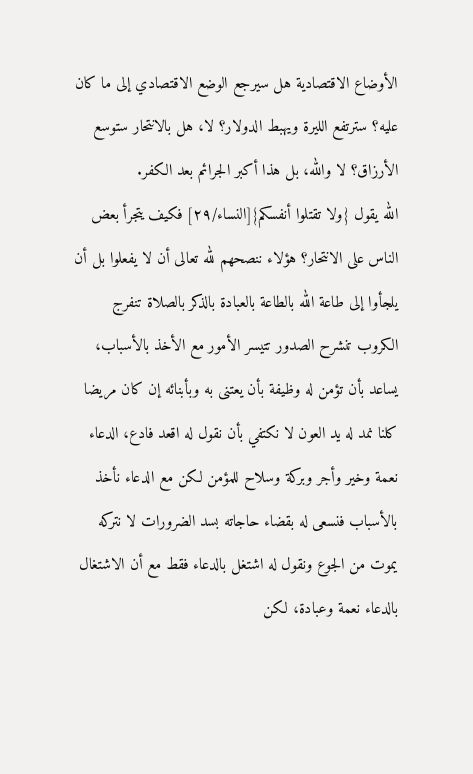الأوضاع الاقتصادية هل سيرجع الوضع الاقتصادي إلى ما كان عليه؟ سترتفع الليرة ويهبط الدولار؟ لا، هل بالانتحار ستوسع الأرزاق؟ لا والله، بل هذا أكبر الجرائم بعد الكفر.
الله يقول {ولا تقتلوا أنفسكم}[النساء/٢٩] فكيف يتجرأ بعض الناس على الانتحار؟ هؤلاء ننصحهم لله تعالى أن لا يفعلوا بل أن يلجأوا إلى طاعة الله بالطاعة بالعبادة بالذكر بالصلاة تنفرج الكروب تنشرح الصدور تتيسر الأمور مع الأخذ بالأسباب، يساعد بأن تؤمن له وظيفة بأن يعتنى به وبأبنائه إن كان مريضا كلنا نمد له يد العون لا نكتفي بأن نقول له اقعد فادع، الدعاء نعمة وخير وأجر وبركة وسلاح للمؤمن لكن مع الدعاء نأخذ بالأسباب فنسعى له بقضاء حاجاته بسد الضرورات لا نتركه يموت من الجوع ونقول له اشتغل بالدعاء فقط مع أن الاشتغال بالدعاء نعمة وعبادة، لكن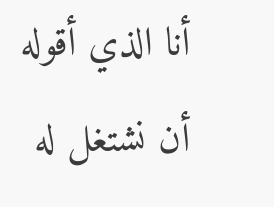أنا الذي أقوله أن نشتغل له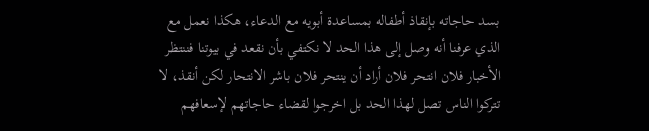بسد حاجاته بإنقاذ أطفاله بمساعدة أبويه مع الدعاء، هكذا نعمل مع الذي عرفنا أنه وصل إلى هذا الحد لا نكتفي بأن نقعد في بيوتنا فننتظر الأخبار فلان انتحر فلان أراد أن ينتحر فلان باشر الانتحار لكن أنقذ، لا تتركوا الناس تصل لهذا الحد بل اخرجوا لقضاء حاجاتهم لإسعافهم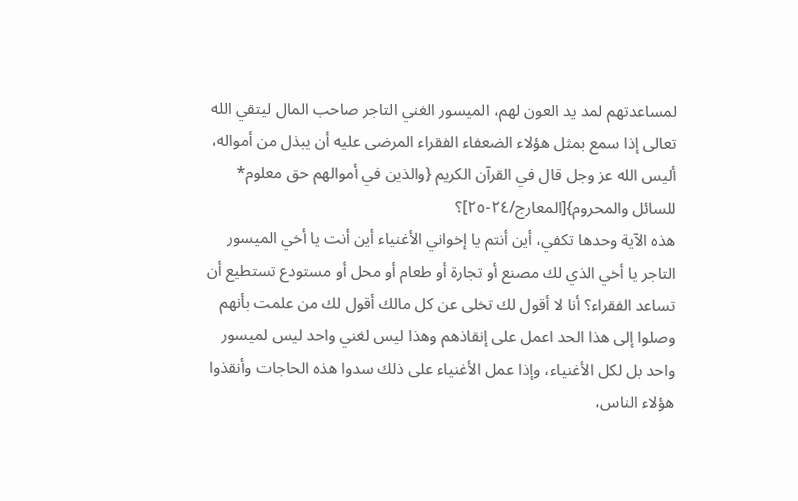لمساعدتهم لمد يد العون لهم، الميسور الغني التاجر صاحب المال ليتقي الله تعالى إذا سمع بمثل هؤلاء الضعفاء الفقراء المرضى عليه أن يبذل من أمواله، أليس الله عز وجل قال في القرآن الكريم {والذين في أموالهم حق معلوم* للسائل والمحروم}[المعارج/٢٤-٢٥]؟
هذه الآية وحدها تكفي، أين أنتم يا إخواني الأغنياء أين أنت يا أخي الميسور التاجر يا أخي الذي لك مصنع أو تجارة أو طعام أو محل أو مستودع تستطيع أن تساعد الفقراء؟ أنا لا أقول لك تخلى عن كل مالك أقول لك من علمت بأنهم وصلوا إلى هذا الحد اعمل على إنقاذهم وهذا ليس لغني واحد ليس لميسور واحد بل لكل الأغنياء، وإذا عمل الأغنياء على ذلك سدوا هذه الحاجات وأنقذوا هؤلاء الناس،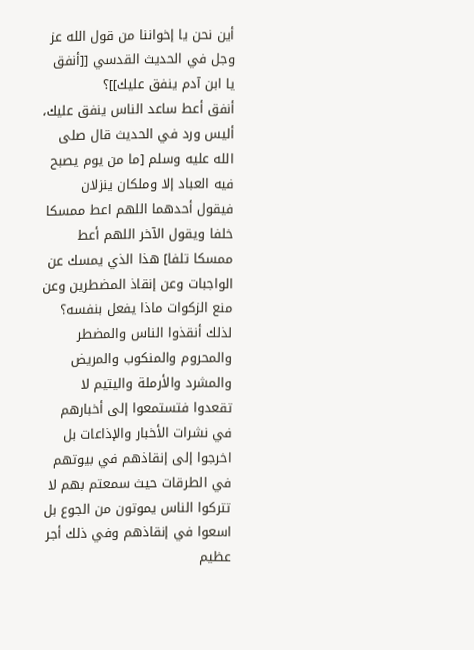أين نحن يا إخواننا من قول الله عز وجل في الحديث القدسي [[أنفق يا ابن آدم ينفق عليك]]؟
أنفق أعط ساعد الناس ينفق عليك، أليس ورد في الحديث قال صلى الله عليه وسلم [ما من يوم يصبح فيه العباد إلا وملكان ينزلان فيقول أحدهما اللهم اعط ممسكا خلفا ويقول الآخر اللهم أعط ممسكا تلفا] هذا الذي يمسك عن الواجبات وعن إنقاذ المضطرين وعن منع الزكوات ماذا يفعل بنفسه؟
لذلك أنقذوا الناس والمضطر والمحروم والمنكوب والمريض والمشرد والأرملة واليتيم لا تقعدوا فتستمعوا إلى أخبارهم في نشرات الأخبار والإذاعات بل اخرجوا إلى إنقاذهم في بيوتهم في الطرقات حيث سمعتم بهم لا تتركوا الناس يموتون من الجوع بل اسعوا في إنقاذهم وفي ذلك أجر عظيم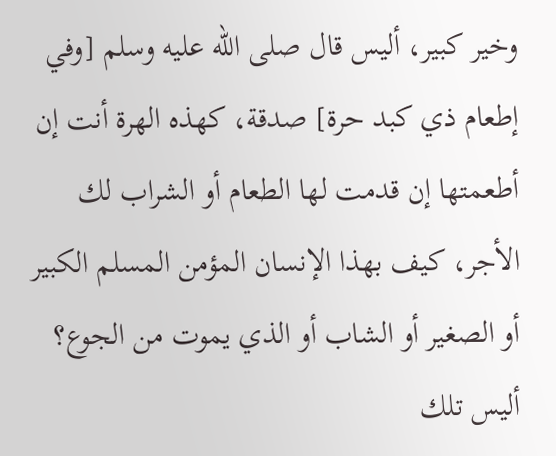وخير كبير، أليس قال صلى الله عليه وسلم [وفي إطعام ذي كبد حرة] صدقة، كهذه الهرة أنت إن أطعمتها إن قدمت لها الطعام أو الشراب لك الأجر، كيف بهذا الإنسان المؤمن المسلم الكبير أو الصغير أو الشاب أو الذي يموت من الجوع؟ أليس تلك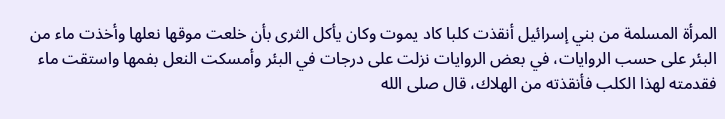المرأة المسلمة من بني إسرائيل أنقذت كلبا كاد يموت وكان يأكل الثرى بأن خلعت موقها نعلها وأخذت ماء من البئر على حسب الروايات، في بعض الروايات نزلت على درجات في البئر وأمسكت النعل بفمها واستقت ماء فقدمته لهذا الكلب فأنقذته من الهلاك، قال صلى الله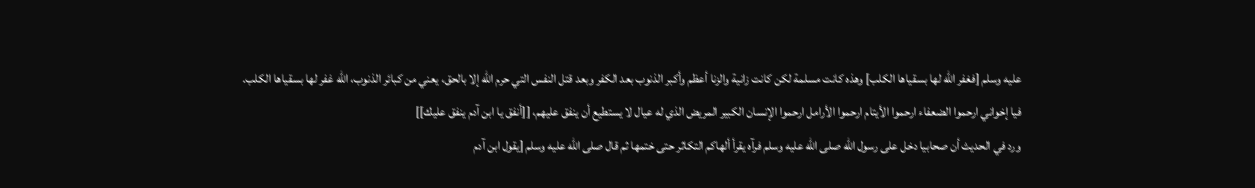عليه وسلم [فغفر الله لها بسقياها الكلب] وهذه كانت مسلمة لكن كانت زانية والزنا أعظم وأكبر الذنوب بعد الكفر وبعد قتل النفس التي حرم الله إلا بالحق، يعني من كبائر الذنوب، الله غفر لها بسقياها الكلب.
فيا إخواني ارحموا الضعفاء ارحموا الأيتام ارحموا الأرامل ارحموا الإنسان الكبير المريض الذي له عيال لا يستطيع أن ينفق عليهم، [[أنفق يا ابن آدم ينفق عليك]]
ورد في الحديث أن صحابيا دخل على رسول الله صلى الله عليه وسلم فرآه يقرأ ألهاكم التكاثر حتى ختمها ثم قال صلى الله عليه وسلم [يقول ابن آدم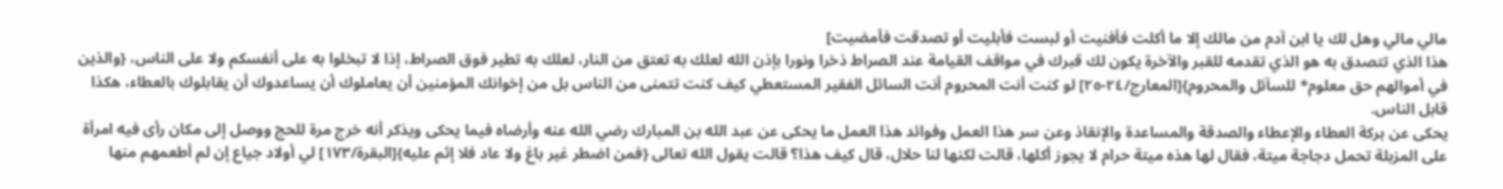مالي مالي وهل لك يا ابن آدم من مالك إلا ما أكلت فأفنيت أو لبست فأبليت أو تصدقت فأمضيت]
هذا الذي تتصدق به هو الذي تقدمه للقبر والآخرة يكون لك قبرك في مواقف القيامة عند الصراط ذخرا ونورا بإذن الله لعلك به تعتق من النار، لعلك به تطير فوق الصراط، إذا لا تبخلوا به على أنفسكم ولا على الناس، {والذين في أموالهم حق معلوم* للسآئل والمحروم}[المعارج/٢٤-٢٥] لو كنت أنت المحروم أنت السائل الفقير المستعطي كيف كنت تتمنى من الناس بل من إخوانك المؤمنين أن يعاملوك أن يساعدوك أن يقابلوك بالعطاء، هكذا قابل الناس.
يحكى عن بركة العطاء والإعطاء والصدقة والمساعدة والإنقاذ وعن سر هذا العمل وفوائد هذا العمل ما يحكى عن عبد الله بن المبارك رضي الله عنه وأرضاه فيما يحكى ويذكر أنه خرج مرة للحج ووصل إلى مكان رأى فيه امرأة على المزبلة تحمل دجاجة ميتة، فقال لها هذه ميتة حرام لا يجوز أكلها، قالت لكنها لنا حلال، قال كيف هذا؟ قالت يقول الله تعالى {فمن اضطر غير باغ ولا عاد فلا إثم عليه}[البقرة/١٧٣] لي أولاد جياع إن لم أطعمهم منها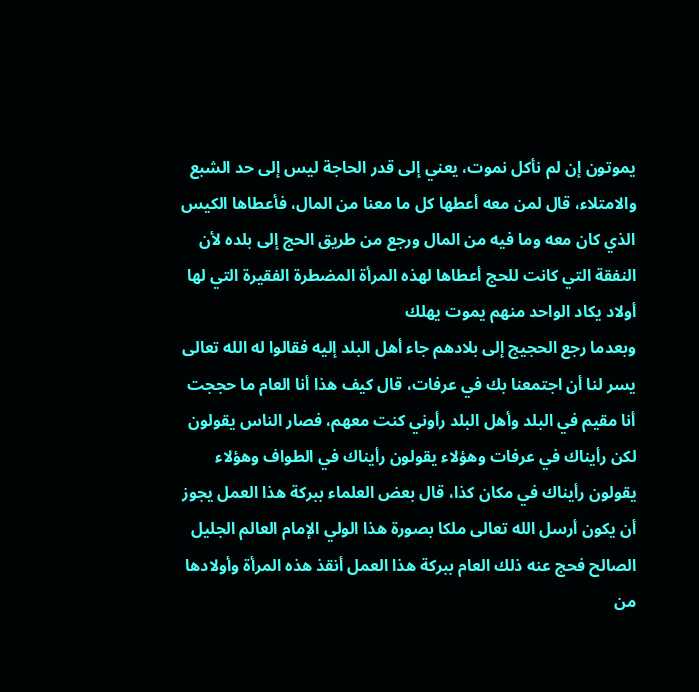يموتون إن لم نأكل نموت، يعني إلى قدر الحاجة ليس إلى حد الشبع والامتلاء، قال لمن معه أعطها كل ما معنا من المال، فأعطاها الكيس الذي كان معه وما فيه من المال ورجع من طريق الحج إلى بلده لأن النفقة التي كانت للحج أعطاها لهذه المرأة المضطرة الفقيرة التي لها أولاد يكاد الواحد منهم يموت يهلك
وبعدما رجع الحجيج إلى بلادهم جاء أهل البلد إليه فقالوا له الله تعالى يسر لنا أن اجتمعنا بك في عرفات، قال كيف هذا أنا العام ما حججت أنا مقيم في البلد وأهل البلد رأوني كنت معهم، فصار الناس يقولون لكن رأيناك في عرفات وهؤلاء يقولون رأيناك في الطواف وهؤلاء يقولون رأيناك في مكان كذا، قال بعض العلماء ببركة هذا العمل يجوز أن يكون أرسل الله تعالى ملكا بصورة هذا الولي الإمام العالم الجليل الصالح فحج عنه ذلك العام ببركة هذا العمل أنقذ هذه المرأة وأولادها من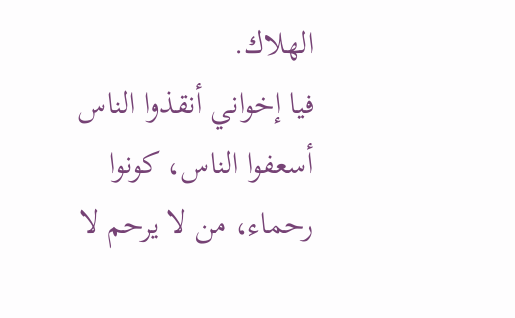الهلاك.
فيا إخواني أنقذوا الناس أسعفوا الناس، كونوا رحماء، من لا يرحم لا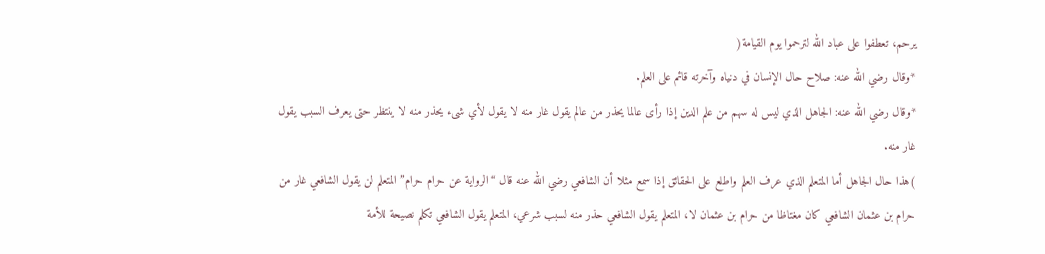يرحم، تعطفوا على عباد الله لترحموا يوم القيامة(
*وقال رضي الله عنه: صلاح حال الإنسان في دنياه وآخرته قائم على العلم.
*وقال رضي الله عنه: الجاهل الذي ليس له سهم من علم الدين إذا رأى عالما يحذر من عالم يقول غار منه لا يقول لأي شىء يحذر منه لا ينتظر حتى يعرف السبب يقول غار منه.
)هذا حال الجاهل أما المتعلم الذي عرف العلم واطلع على الحقائق إذا سمع مثلا أن الشافعي رضي الله عنه قال “الرواية عن حرام حرام” المتعلم لن يقول الشافعي غار من حرام بن عثمان الشافعي كان مغتاظا من حرام بن عثمان لا، المتعلم يقول الشافعي حذر منه لسبب شرعي، المتعلم يقول الشافعي تكلم نصيحة للأمة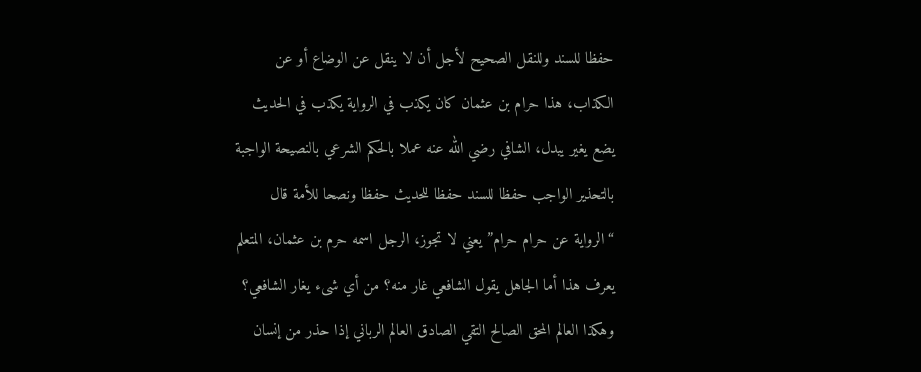حفظا للسند وللنقل الصحيح لأجل أن لا ينقل عن الوضاع أو عن الكذاب، هذا حرام بن عثمان كان يكذب في الرواية يكذب في الحديث يضع يغير يبدل، الشافي رضي الله عنه عملا بالحكم الشرعي بالنصيحة الواجبة بالتحذير الواجب حفظا للسند حفظا للحديث حفظا ونصحا للأمة قال “الرواية عن حرام حرام” يعني لا تجوز، الرجل اسمه حرم بن عثمان، المتعلم يعرف هذا أما الجاهل يقول الشافعي غار منه؟ من أي شىء يغار الشافعي؟
وهكذا العالم المحق الصالح التقي الصادق العالم الرباني إذا حذر من إنسان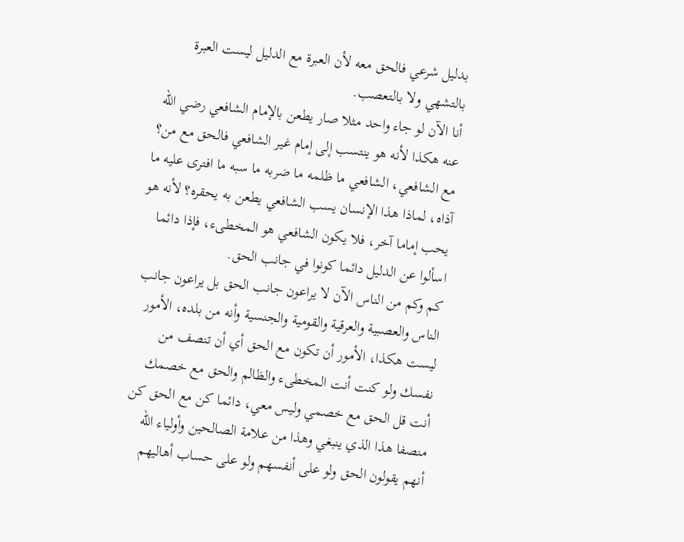بدليل شرعي فالحق معه لأن العبرة مع الدليل ليست العبرة بالتشهي ولا بالتعصب.
أنا الآن لو جاء واحد مثلا صار يطعن بالإمام الشافعي رضي الله عنه هكذا لأنه هو ينتسب إلى إمام غير الشافعي فالحق مع من؟ مع الشافعي، الشافعي ما ظلمه ما ضربه ما سبه ما افترى عليه ما آذاه، لماذا هذا الإنسان يسب الشافعي يطعن به يحقره؟ لأنه هو يحب إماما آخر، فلا يكون الشافعي هو المخطىء، فإذا دائما اسألوا عن الدليل دائما كونوا في جانب الحق.
كم وكم من الناس الآن لا يراعون جانب الحق بل يراعون جانب الناس والعصبية والعرقية والقومية والجنسية وأنه من بلده، الأمور ليست هكذا، الأمور أن تكون مع الحق أي أن تنصف من نفسك ولو كنت أنت المخطىء والظالم والحق مع خصمك أنت قل الحق مع خصمي وليس معي، دائما كن مع الحق كن منصفا هذا الذي ينبغي وهذا من علامة الصالحين وأولياء الله أنهم يقولون الحق ولو على أنفسهم ولو على حساب أهاليهم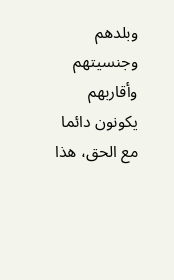وبلدهم وجنسيتهم وأقاربهم يكونون دائما مع الحق، هذا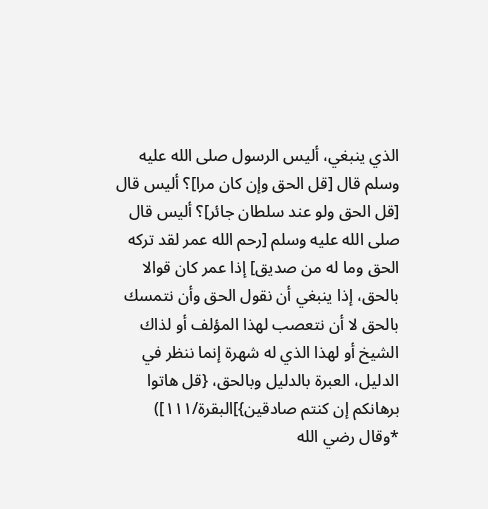الذي ينبغي، أليس الرسول صلى الله عليه وسلم قال [قل الحق وإن كان مرا]؟ أليس قال [قل الحق ولو عند سلطان جائر]؟ أليس قال صلى الله عليه وسلم [رحم الله عمر لقد تركه الحق وما له من صديق] إذا عمر كان قوالا بالحق، إذا ينبغي أن نقول الحق وأن نتمسك بالحق لا أن نتعصب لهذا المؤلف أو لذاك الشيخ أو لهذا الذي له شهرة إنما ننظر في الدليل، العبرة بالدليل وبالحق، {قل هاتوا برهانكم إن كنتم صادقين}]البقرة/١١١])
*وقال رضي الله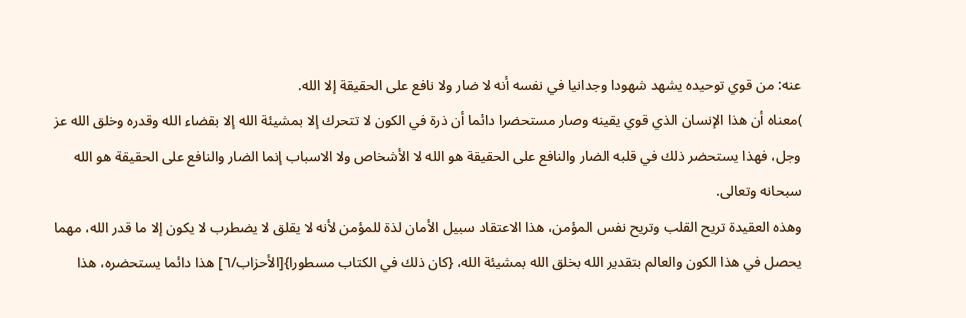عنه: من قوي توحيده يشهد شهودا وجدانيا في نفسه أنه لا ضار ولا نافع على الحقيقة إلا الله.
)معناه أن هذا الإنسان الذي قوي يقينه وصار مستحضرا دائما أن ذرة في الكون لا تتحرك إلا بمشيئة الله إلا بقضاء الله وقدره وخلق الله عز وجل، فهذا يستحضر ذلك في قلبه الضار والنافع على الحقيقة هو الله لا الأشخاص ولا الاسباب إنما الضار والنافع على الحقيقة هو الله سبحانه وتعالى.
وهذه العقيدة تريح القلب وتريح نفس المؤمن، هذا الاعتقاد سبيل الأمان لذة للمؤمن لأنه لا يقلق لا يضطرب لا يكون إلا ما قدر الله، مهما يحصل في هذا الكون والعالم بتقدير الله بخلق الله بمشيئة الله، {كان ذلك في الكتاب مسطورا}[الأحزاب/٦] هذا دائما يستحضره، هذا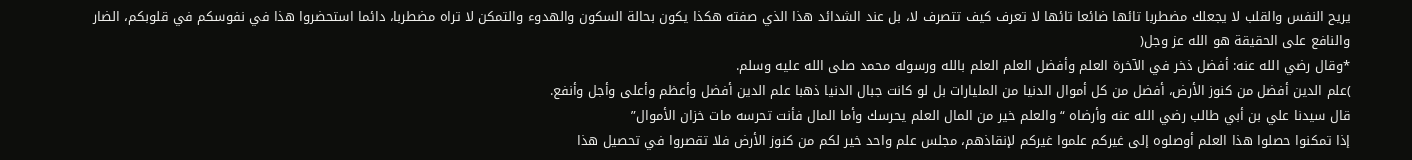يريح النفس والقلب لا يجعلك مضطربا تائها ضائعا تائها لا تعرف كيف تتصرف لا، بل عند الشدائد هذا الذي صفته هكذا يكون بحالة السكون والهدوء والتمكن لا تراه مضطربا، دائما استحضروا هذا في نفوسكم في قلوبكم، الضار والنافع على الحقيقة هو الله عز وجل(
*وقال رضي الله عنه: أفضل ذخر في الآخرة العلم وأفضل العلم العلم بالله ورسوله محمد صلى الله عليه وسلم.
)علم الدين أفضل من كنوز الأرض، أفضل من كل أموال الدنيا من المليارات بل لو كانت جبال الدنيا ذهبا علم الدين أفضل وأعظم وأعلى وأجل وأنفع.
قال سيدنا علي بن أبي طالب رضي الله عنه وأرضاه “والعلم خير من المال العلم يحرسك وأما المال فأنت تحرسه مات خزان الأموال”
إذا تمكنوا حصلوا هذا العلم أوصلوه إلى غيركم علموا غيركم لإنقاذهم، مجلس علم واحد خير لكم من كنوز الأرض فلا تقصروا في تحصيل هذا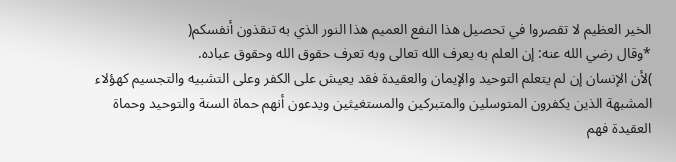الخير العظيم لا تقصروا في تحصيل هذا النفع العميم هذا النور الذي به تنقذون أنفسكم(
*وقال رضي الله عنه: إن العلم به يعرف الله تعالى وبه تعرف حقوق الله وحقوق عباده.
)لأن الإنسان إن لم يتعلم التوحيد والإيمان والعقيدة فقد يعيش على الكفر وعلى التشبيه والتجسيم كهؤلاء المشبهة الذين يكفرون المتوسلين والمتبركين والمستغيثين ويدعون أنهم حماة السنة والتوحيد وحماة العقيدة فهم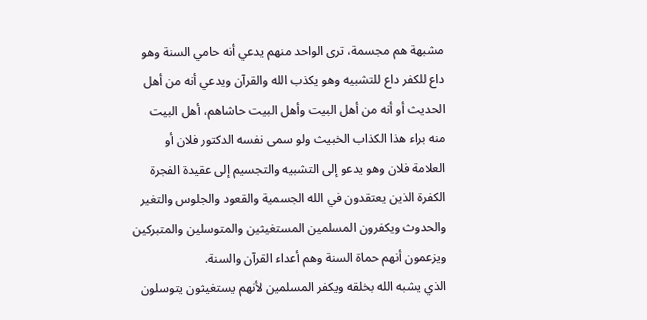مشبهة هم مجسمة، ترى الواحد منهم يدعي أنه حامي السنة وهو داع للكفر داع للتشبيه وهو يكذب الله والقرآن ويدعي أنه من أهل الحديث أو أنه من أهل البيت وأهل البيت حاشاهم، أهل البيت منه براء هذا الكذاب الخبيث ولو سمى نفسه الدكتور فلان أو العلامة فلان وهو يدعو إلى التشبيه والتجسيم إلى عقيدة الفجرة الكفرة الذين يعتقدون في الله الجسمية والقعود والجلوس والتغير والحدوث ويكفرون المسلمين المستغيثين والمتوسلين والمتبركين ويزعمون أنهم حماة السنة وهم أعداء القرآن والسنة.
الذي يشبه الله بخلقه ويكفر المسلمين لأنهم يستغيثون يتوسلون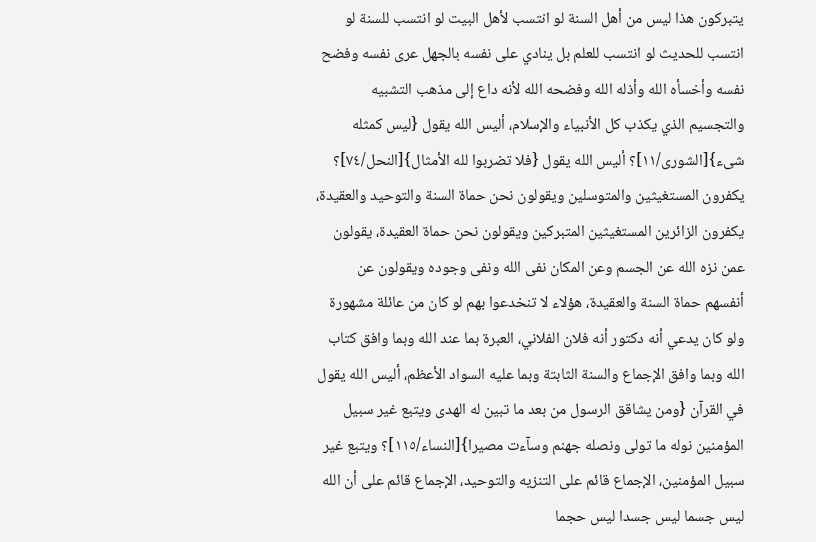يتبركون هذا ليس من أهل السنة لو انتسب لأهل البيت لو انتسب للسنة لو انتسب للحديث لو انتسب للعلم بل ينادي على نفسه بالجهل عرى نفسه وفضح نفسه وأخسأه الله وأذله الله وفضحه الله لأنه داع إلى مذهب التشبيه والتجسيم الذي يكذب كل الأنبياء والإسلام، أليس الله يقول {ليس كمثله شىء}[الشورى/١١]؟ أليس الله يقول {فلا تضربوا لله الأمثال}[النحل/٧٤]؟ يكفرون المستغيثين والمتوسلين ويقولون نحن حماة السنة والتوحيد والعقيدة، يكفرون الزائرين المستغيثين المتبركين ويقولون نحن حماة العقيدة، يقولون عمن نزه الله عن الجسم وعن المكان نفى الله ونفى وجوده ويقولون عن أنفسهم حماة السنة والعقيدة، هؤلاء لا تنخدعوا بهم لو كان من عائلة مشهورة ولو كان يدعي أنه دكتور أنه فلان الفلاني، العبرة بما عند الله وبما وافق كتاب الله وبما وافق الإجماع والسنة الثابتة وبما عليه السواد الأعظم، أليس الله يقول في القرآن {ومن يشاقق الرسول من بعد ما تبين له الهدى ويتبع غير سبيل المؤمنين نوله ما تولى ونصله جهنم وسآءت مصيرا}[النساء/١١٥]؟ ويتبع غير سبيل المؤمنين، الإجماع قائم على التنزيه والتوحيد، الإجماع قائم على أن الله ليس جسما ليس جسدا ليس حجما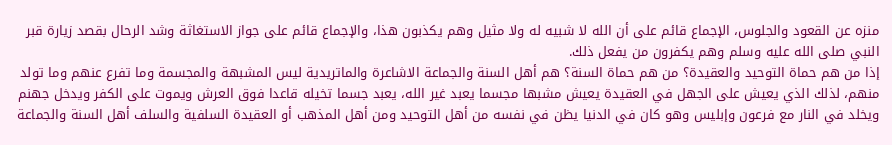منزه عن القعود والجلوس، الإجماع قائم على أن الله لا شبيه له ولا مثيل وهم يكذبون هذا، والإجماع قائم على جواز الاستغاثة وشد الرحال بقصد زيارة قبر النبي صلى الله عليه وسلم وهم يكفرون من يفعل ذلك.
إذا من هم حماة التوحيد والعقيدة؟ من هم حماة السنة؟ هم أهل السنة والجماعة الاشاعرة والماتريدية ليس المشبهة والمجسمة وما تفرع عنهم وما تولد منهم، لذلك الذي يعيش على الجهل في العقيدة يعيش مشبها مجسما يعبد غير الله، يعبد جسما تخيله قاعدا فوق العرش ويموت على الكفر ويدخل جهنم ويخلد في النار مع فرعون وإبليس وهو كان في الدنيا يظن في نفسه من أهل التوحيد ومن أهل المذهب أو العقيدة السلفية والسلف أهل السنة والجماعة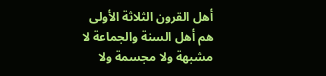أهل القرون الثلاثة الأولى هم أهل السنة والجماعة لا مشبهة ولا مجسمة ولا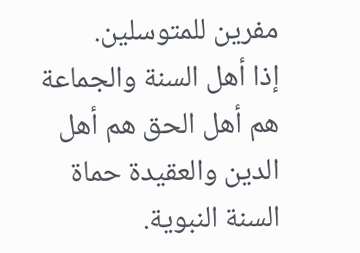مفرين للمتوسلين.
إذا أهل السنة والجماعة هم أهل الحق هم أهل الدين والعقيدة حماة السنة النبوية.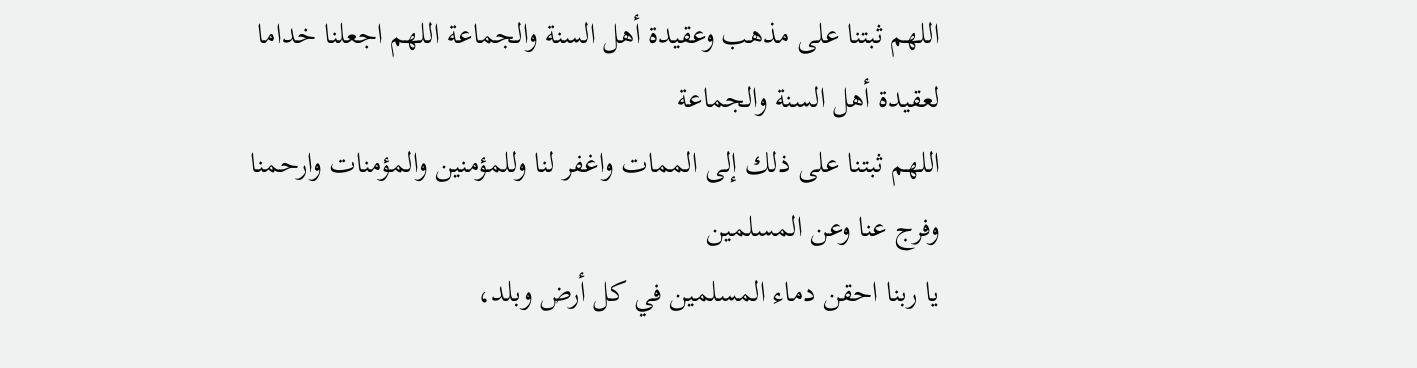اللهم ثبتنا على مذهب وعقيدة أهل السنة والجماعة اللهم اجعلنا خداما لعقيدة أهل السنة والجماعة
اللهم ثبتنا على ذلك إلى الممات واغفر لنا وللمؤمنين والمؤمنات وارحمنا وفرج عنا وعن المسلمين
يا ربنا احقن دماء المسلمين في كل أرض وبلد،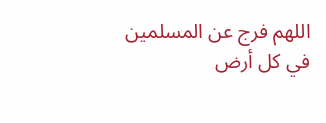اللهم فرج عن المسلمين في كل أرض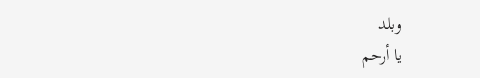وبلد
يا أرحم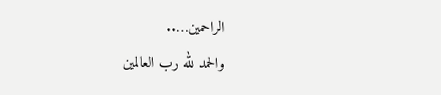الراحمين…..
والحمد لله رب العالمين